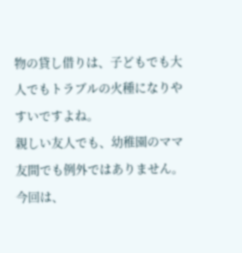物の貸し借りは、子どもでも大人でもトラブルの火種になりやすいですよね。
親しい友人でも、幼稚園のママ友間でも例外ではありません。
今回は、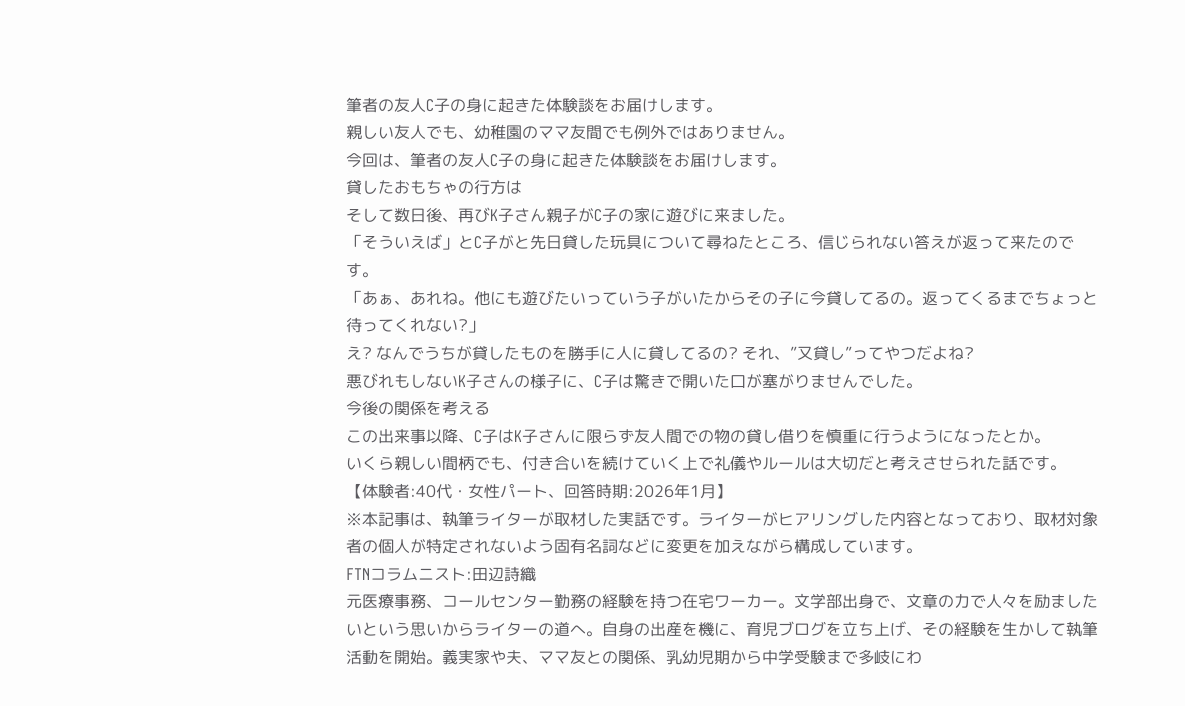筆者の友人C子の身に起きた体験談をお届けします。
親しい友人でも、幼稚園のママ友間でも例外ではありません。
今回は、筆者の友人C子の身に起きた体験談をお届けします。
貸したおもちゃの行方は
そして数日後、再びK子さん親子がC子の家に遊びに来ました。
「そういえば」とC子がと先日貸した玩具について尋ねたところ、信じられない答えが返って来たのです。
「あぁ、あれね。他にも遊びたいっていう子がいたからその子に今貸してるの。返ってくるまでちょっと待ってくれない?」
え? なんでうちが貸したものを勝手に人に貸してるの? それ、”又貸し”ってやつだよね?
悪びれもしないK子さんの様子に、C子は驚きで開いた口が塞がりませんでした。
今後の関係を考える
この出来事以降、C子はK子さんに限らず友人間での物の貸し借りを慎重に行うようになったとか。
いくら親しい間柄でも、付き合いを続けていく上で礼儀やルールは大切だと考えさせられた話です。
【体験者:40代・女性パート、回答時期:2026年1月】
※本記事は、執筆ライターが取材した実話です。ライターがヒアリングした内容となっており、取材対象者の個人が特定されないよう固有名詞などに変更を加えながら構成しています。
FTNコラムニスト:田辺詩織
元医療事務、コールセンター勤務の経験を持つ在宅ワーカー。文学部出身で、文章の力で人々を励ましたいという思いからライターの道へ。自身の出産を機に、育児ブログを立ち上げ、その経験を生かして執筆活動を開始。義実家や夫、ママ友との関係、乳幼児期から中学受験まで多岐にわ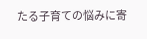たる子育ての悩みに寄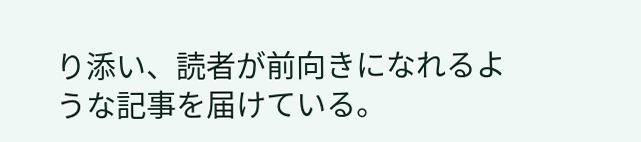り添い、読者が前向きになれるような記事を届けている。